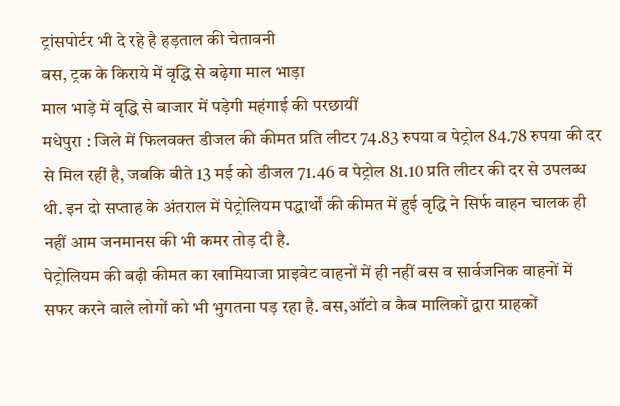ट्रांसपोर्टर भी दे रहे है हड़ताल की चेतावनी
बस, ट्रक के किराये में वृद्धि से बढ़ेगा माल भाड़ा
माल भाड़े में वृद्धि से बाजार में पड़ेगी महंगाई की परछायीं
मधेपुरा : जिले में फिलवक्त डीजल की कीमत प्रति लीटर 74.83 रुपया व पेट्रोल 84.78 रुपया की दर से मिल रहीं है, जबकि बीते 13 मई को डीजल 71.46 व पेट्रोल 81.10 प्रति लीटर की दर से उपलब्ध थी. इन दो सप्ताह के अंतराल में पेट्रोलियम पद्धार्थों की कीमत में हुई वृद्धि ने सिर्फ वाहन चालक ही नहीं आम जनमानस की भी कमर तोड़ दी है.
पेट्रोलियम की बढ़ी कीमत का खामियाजा प्राइवेट वाहनों में ही नहीं बस व सार्वजनिक वाहनों में सफर करने वाले लोगों को भी भुगतना पड़ रहा है. बस,ऑटो व कैब मालिकों द्वारा ग्राहकों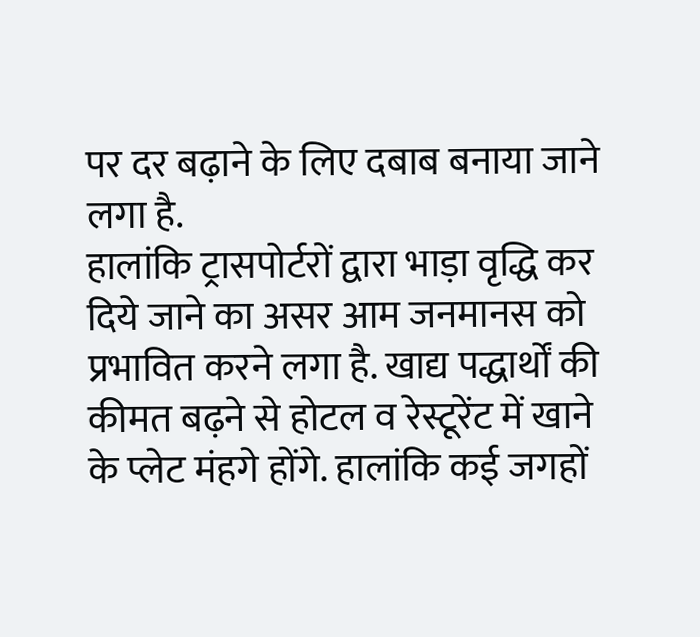पर दर बढ़ाने के लिए दबाब बनाया जाने लगा है.
हालांकि ट्रासपोर्टरों द्वारा भाड़ा वृद्धि कर दिये जाने का असर आम जनमानस को प्रभावित करने लगा है. खाद्य पद्धार्थों की कीमत बढ़ने से होटल व रेस्टूरेंट में खाने के प्लेट मंहगे होंगे. हालांकि कई जगहों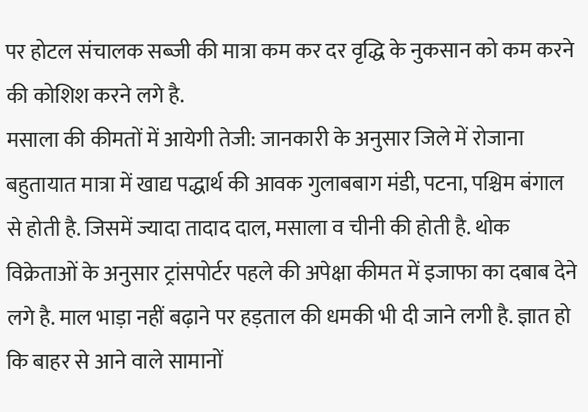पर होटल संचालक सब्जी की मात्रा कम कर दर वृद्धि के नुकसान को कम करने की कोशिश करने लगे है.
मसाला की कीमतों में आयेगी तेजी: जानकारी के अनुसार जिले में रोजाना बहुतायात मात्रा में खाद्य पद्धार्थ की आवक गुलाबबाग मंडी, पटना, पश्चिम बंगाल से होती है. जिसमें ज्यादा तादाद दाल, मसाला व चीनी की होती है. थोक विक्रेताओं के अनुसार ट्रांसपोर्टर पहले की अपेक्षा कीमत में इजाफा का दबाब देने लगे है. माल भाड़ा नहीं बढ़ाने पर हड़ताल की धमकी भी दी जाने लगी है. ज्ञात हो कि बाहर से आने वाले सामानों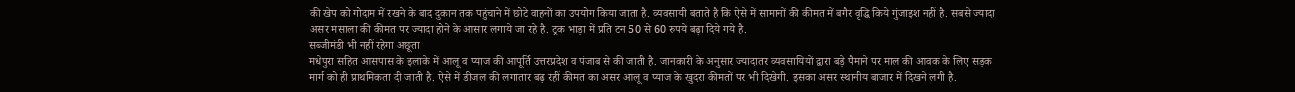की खेप को गोदाम में रखने के बाद दुकान तक पहुंचाने में छोटे वाहनों का उपयोग किया जाता है. व्यवसायी बताते है कि ऐसे में सामानों की कीमत में बगैर वृद्धि किये गुंजाइश नहीं है. सबसे ज्यादा असर मसाला की कीमत पर ज्यादा होने के आसार लगाये जा रहे है. ट्रक भाड़ा में प्रति टन 50 से 60 रुपये बढ़ा दिये गये है.
सब्जीमंडी भी नहीं रहेगा अछूता
मधेपुरा सहित आसपास के इलाके में आलू व प्याज की आपूर्ति उत्तरप्रदेश व पंजाब से की जाती है. जानकारी के अनुसार ज्यादातर व्यवसायियों द्वारा बड़े पैमाने पर माल की आवक के लिए सड़क मार्ग को ही प्राथमिकता दी जाती है. ऐसे में डीजल की लगातार बढ़ रहीं कीमत का असर आलू व प्याज के खुदरा कीमतों पर भी दिखेगी. इसका असर स्थानीय बाजार में दिखने लगी है.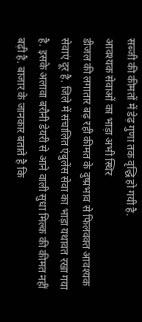सब्जी की कीमतों में डेढ़ गुणा तक वृद्धि हो गयी है.
आवश्यक सेवाओं का भाड़ा अभी स्थिर
डीजल की लगातार बढ़ रही कीमत के दुष्प्रभाव से फिलवक्त आवश्यक सेवाएं दूर है. जिले में संचालित एंबुलेंस सेवा का भाड़ा यथावत रखा गया है. इसके अलावा बरौनी डेयरी से आने वाली सुधा मिल्क की कीमत नहीं बढ़ी है. बाजार के जानकार बताते है कि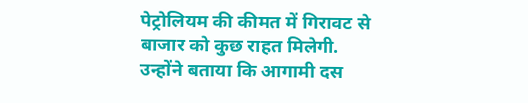पेट्रोलियम की कीमत में गिरावट से बाजार को कुछ राहत मिलेगी. उन्होंने बताया कि आगामी दस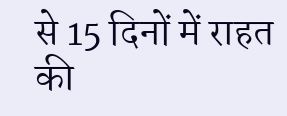से 15 दिनों में राहत की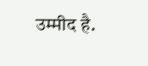उम्मीद है.